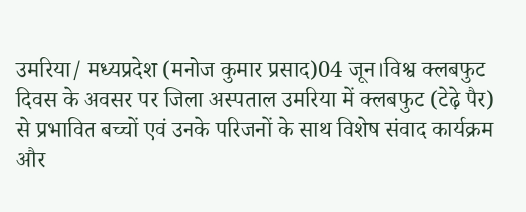उमरिया/ मध्यप्रदेश (मनोज कुमार प्रसाद)04 जून।विश्व क्लबफुट दिवस के अवसर पर जिला अस्पताल उमरिया में क्लबफुट (टेढ़े पैर) से प्रभावित बच्चों एवं उनके परिजनों के साथ विशेष संवाद कार्यक्रम और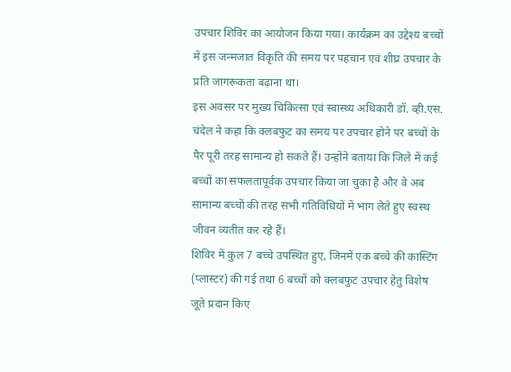उपचार शिविर का आयोजन किया गया। कार्यक्रम का उद्देश्य बच्चों में इस जन्मजात विकृति की समय पर पहचान एवं शीघ्र उपचार के प्रति जागरूकता बढ़ाना था।
इस अवसर पर मुख्य चिकित्सा एवं स्वास्थ्य अधिकारी डॉ. व्ही.एस. चंदेल ने कहा कि क्लबफुट का समय पर उपचार होने पर बच्चों के पैर पूरी तरह सामान्य हो सकते हैं। उन्होंने बताया कि जिले में कई बच्चों का सफलतापूर्वक उपचार किया जा चुका है और वे अब सामान्य बच्चों की तरह सभी गतिविधियों में भाग लेते हुए स्वस्थ जीवन व्यतीत कर रहे हैं।
शिविर में कुल 7 बच्चे उपस्थित हुए, जिनमें एक बच्चे की कास्टिंग (प्लास्टर) की गई तथा 6 बच्चों को क्लबफुट उपचार हेतु विशेष जूते प्रदान किए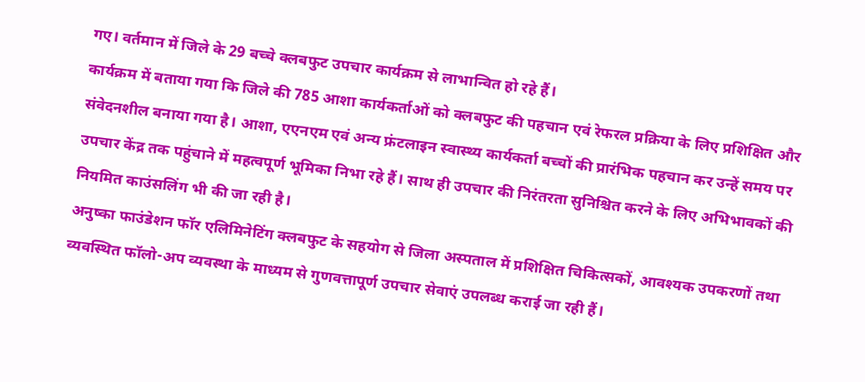गए। वर्तमान में जिले के 29 बच्चे क्लबफुट उपचार कार्यक्रम से लाभान्वित हो रहे हैं।
कार्यक्रम में बताया गया कि जिले की 785 आशा कार्यकर्ताओं को क्लबफुट की पहचान एवं रेफरल प्रक्रिया के लिए प्रशिक्षित और संवेदनशील बनाया गया है। आशा, एएनएम एवं अन्य फ्रंटलाइन स्वास्थ्य कार्यकर्ता बच्चों की प्रारंभिक पहचान कर उन्हें समय पर उपचार केंद्र तक पहुंचाने में महत्वपूर्ण भूमिका निभा रहे हैं। साथ ही उपचार की निरंतरता सुनिश्चित करने के लिए अभिभावकों की नियमित काउंसलिंग भी की जा रही है।
अनुष्का फाउंडेशन फॉर एलिमिनेटिंग क्लबफुट के सहयोग से जिला अस्पताल में प्रशिक्षित चिकित्सकों, आवश्यक उपकरणों तथा व्यवस्थित फॉलो-अप व्यवस्था के माध्यम से गुणवत्तापूर्ण उपचार सेवाएं उपलब्ध कराई जा रही हैं।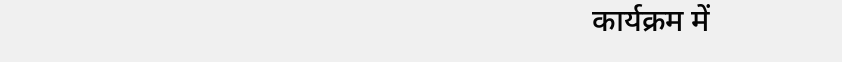कार्यक्रम में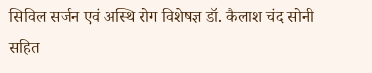सिविल सर्जन एवं अस्थि रोग विशेषज्ञ डॉ. कैलाश चंद सोनी सहित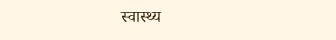स्वास्थ्य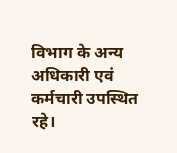विभाग के अन्य अधिकारी एवं कर्मचारी उपस्थित रहे।